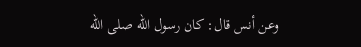وعن أنس قال: كان رسول الله صلى الله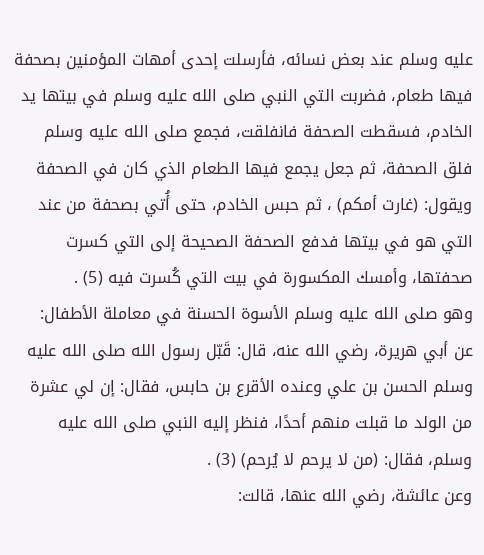عليه وسلم عند بعض نسائه، فأرسلت إحدى أمهات المؤمنين بصحفة فيها طعام، فضربت التي النبي صلى الله عليه وسلم في بيتها يد الخادم، فسقطت الصحفة فانفلقت، فجمع صلى الله عليه وسلم فلق الصحفة، ثم جعل يجمع فيها الطعام الذي كان في الصحفة ويقول: (غارت أمكم) ، ثم حبس الخادم، حتى أُتي بصحفة من عند التي هو في بيتها فدفع الصحفة الصحيحة إلى التي كسرت صحفتها، وأمسك المكسورة في بيت التي كُسرت فيه (5) .
وهو صلى الله عليه وسلم الأسوة الحسنة في معاملة الأطفال:
عن أبي هريرة، رضي الله عنه، قال: قَبّل رسول الله صلى الله عليه وسلم الحسن بن علي وعنده الأقرع بن حابس، فقال: إن لي عشرة من الولد ما قبلت منهم أحدًا، فنظر إليه النبي صلى الله عليه وسلم، فقال: (من لا يرحم لا يُرحم) (3) .
وعن عائشة، رضي الله عنها، قالت: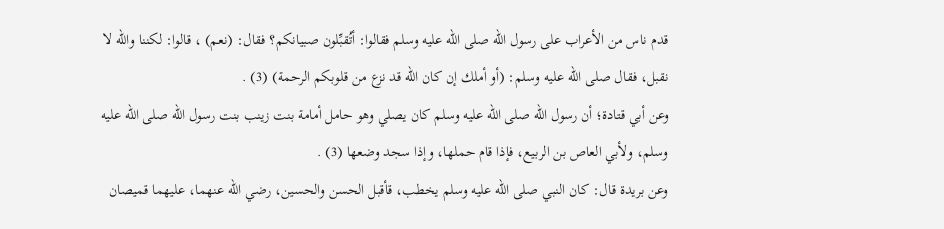قدم ناس من الأعراب على رسول الله صلى الله عليه وسلم فقالوا: أتُقبِّلون صبيانكم؟ فقال: (نعم) ، قالوا: لكننا والله لا نقبل، فقال صلى الله عليه وسلم: (أو أملك إن كان الله قد نزع من قلوبكم الرحمة) (3) .
وعن أبي قتادة؛ أن رسول الله صلى الله عليه وسلم كان يصلي وهو حامل أمامة بنت زينب بنت رسول الله صلى الله عليه وسلم، ولأبي العاص بن الربيع، فإذا قام حملها، وإذا سجد وضعها (3) .
وعن بريدة قال: كان النبي صلى الله عليه وسلم يخطب، قأقبل الحسن والحسين، رضي الله عنهما، عليهما قميصان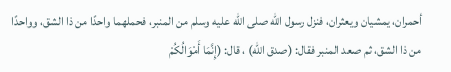أحمران، يمشيان ويعثران، فنزل رسول الله صلى الله عليه وسلم من المنبر، فحملهما واحدًا من ذا الشق، وواحدًا من ذا الشق، ثم صعد المنبر فقال: (صدق الله) ، قال: (إِنَّمَا أَمْوَالُكُمْ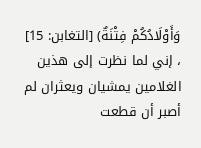وَأَوْلَادُكُمْ فِتْنَةٌ) [التغابن: 15] ، إني لما نظرت إلى هذين الغلامين يمشيان ويعثران لم أصبر أن قطعت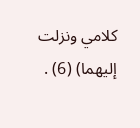كلامي ونزلت إليهما) (6) .